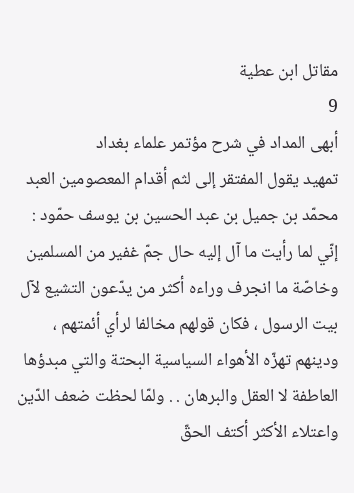مقاتل ابن عطية
9
أبهى المداد في شرح مؤتمر علماء بغداد
تمهيد يقول المفتقر إلى لثم أقدام المعصومين العبد محمّد بن جميل بن عبد الحسين بن يوسف حمّود : إنّي لما رأيت ما آل إليه حال جمّ غفير من المسلمين وخاصّة ما انجرف وراءه أكثر من يدّعون التشيع لآل بيت الرسول ، فكان قولهم مخالفا لرأي أئمتهم ، ودينهم تهزّه الأهواء السياسية البحتة والتي مبدؤها العاطفة لا العقل والبرهان . . ولمّا لحظت ضعف الدّين واعتلاء الأكثر أكتف الحقّ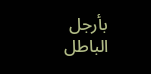بأرجل الباطل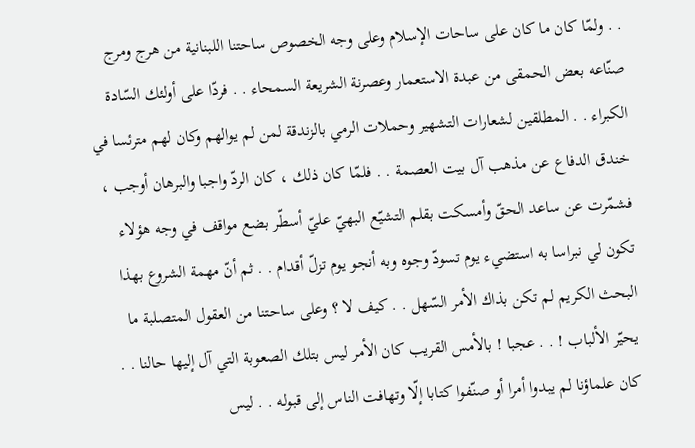. . ولمّا كان ما كان على ساحات الإسلام وعلى وجه الخصوص ساحتنا اللبنانية من هرج ومرج صنّاعه بعض الحمقى من عبدة الاستعمار وعصرنة الشريعة السمحاء . . فردّا على أولئك السّادة الكبراء . . المطلقين لشعارات التشهير وحملات الرمي بالزندقة لمن لم يوالهم وكان لهم مترئسا في خندق الدفاع عن مذهب آل بيت العصمة . . فلمّا كان ذلك ، كان الردّ واجبا والبرهان أوجب ، فشمّرت عن ساعد الحقّ وأمسكت بقلم التشيّع البهيّ عليّ أسطّر بضع مواقف في وجه هؤلاء تكون لي نبراسا به استضيء يوم تسودّ وجوه وبه أنجو يوم تزلّ أقدام . . ثم أنّ مهمة الشروع بهذا البحث الكريم لم تكن بذاك الأمر السّهل . . كيف لا ؟ وعلى ساحتنا من العقول المتصلبة ما يحيّر الألباب ! . . عجبا ! بالأمس القريب كان الأمر ليس بتلك الصعوبة التي آل إليها حالنا . . كان علماؤنا لم يبدوا أمرا أو صنّفوا كتابا إلّا وتهافت الناس إلى قبوله . . ليس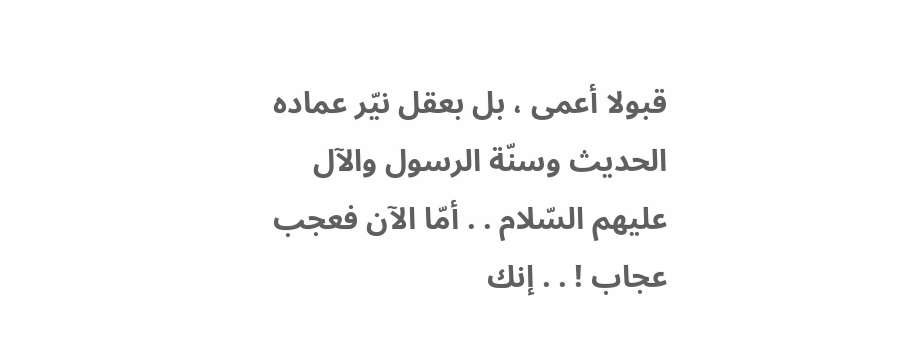قبولا أعمى ، بل بعقل نيّر عماده الحديث وسنّة الرسول والآل عليهم السّلام . . أمّا الآن فعجب عجاب ! . . إنك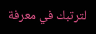لترتبك في معرفة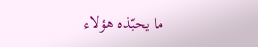ما يحبّذه هؤلاء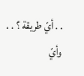. . أيّ طريقة ؟ . . وأيّ